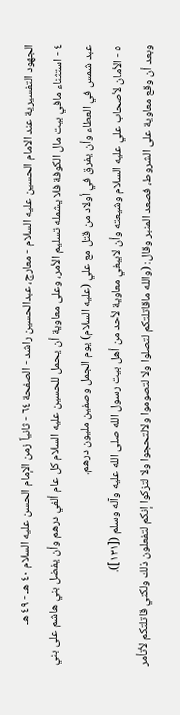الجهود التفسيرية عند الامام الحسين عليه السلام - معارج، عبدالحسين راشد - الصفحة ٦٤ - ثانياً زمن الإمام الحسن عليه السلام ٤٠ هـ - ٤٩ هـ
٤ - استثناء مافي بيت مال الكوفة فلا يشمله تسليم الأمر، وعلى معاوية أن يحمل للحسين عليه السلام كل عام ألفي درهم وأن يفضل بني هاشم على بني عبد شمس في العطاء وأن يفرق في أولاد من قتل مع علي (عليه السلام) يوم الجمل وصفين مليون درهم.
٥ - الأمان لأصحاب علي عليه السلام وشيعته وأن لايبغي معاوية لأحد من أهل بيت رسول الله صلى الله عليه وآله وسلم ([١٣١]).
وبعد أن وقع معاوية على الشروط، فصعد المنبر وقال: (والله ماقاتلتكم لتصلوا ولا لتصوموا ولالتحجوا ولا لتزكوا إنكم لتفعلون ذلك ولكني قاتلتكم لأتأمر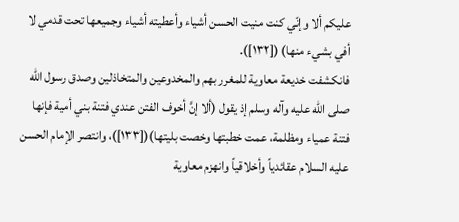عليكم ألا وإنّي كنت منيت الحسن أشياء وأعطيته أشياء وجميعها تحت قدمي لا أفي بشيء منها) ([١٣٢]).
فانكشفت خديعة معاوية للمغرر بهم والمخدوعين والمتخاذلين وصدق رسول الله صلى الله عليه وآله وسلم إذ يقول (ألا إنَّ أخوف الفتن عندي فتنة بني أمية فإنها فتنة عمياء ومظلمة، عمت خطبتها وخصت بليتها)([١٣٣])، وانتصر الإمام الحسن عليه السلام عقائدياً وأخلاقياً وانهزم معاوية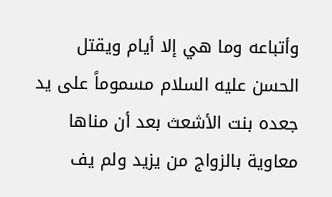وأتباعه وما هي إلا أيام ويقتل الحسن عليه السلام مسموماً على يد جعده بنت الأشعث بعد أن مناها معاوية بالزواج من يزيد ولم يف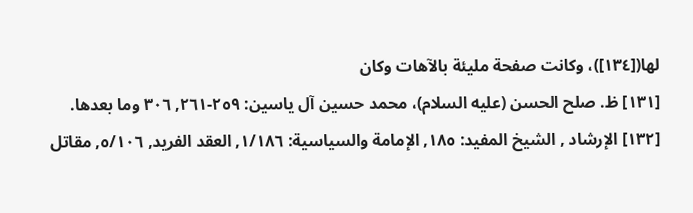لها([١٣٤])، وكانت صفحة مليئة بالآهات وكان
[١٣١] ظ. صلح الحسن (عليه السلام)، محمد حسين آل ياسين: ٢٥٩-٢٦١, ٣٠٦ وما بعدها.
[١٣٢] الإرشاد , الشيخ المفيد: ١٨٥, الإمامة والسياسية: ١/١٨٦, العقد الفريد, ٥/١٠٦, مقاتل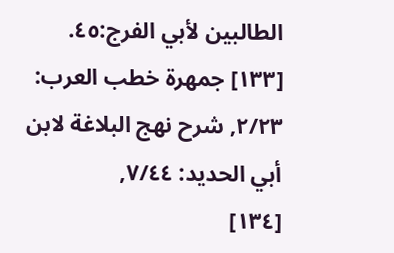الطالبين لأبي الفرج:٤٥.
[١٣٣] جمهرة خطب العرب: ٢/٢٣, شرح نهج البلاغة لابن أبي الحديد: ٧/٤٤,
[١٣٤]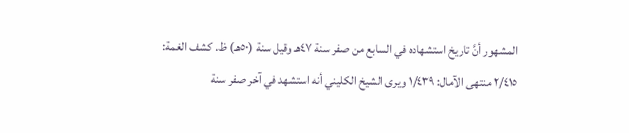المشهور أنَّ تاريخ استشهاده في السابع من صفر سنة ٤٧هـ وقيل سنة (٥٠هـ) ظ. كشف الغمة: ٢/٤١٥ منتهى الآمال: ١/٤٣٩ ويرى الشيخ الكليني أنه استشهد في آخر صفر سنة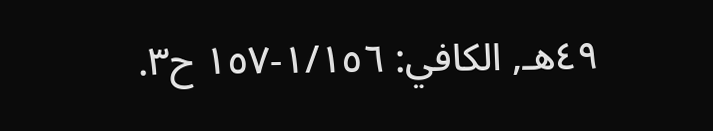٤٩هـ, الكافي: ١/١٥٦-١٥٧ ح٣.